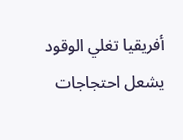أفريقيا تغلي الوقود يشعل احتجاجات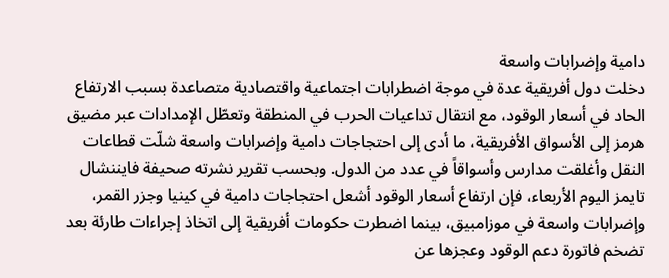دامية وإضرابات واسعة
دخلت دول أفريقية عدة في موجة اضطرابات اجتماعية واقتصادية متصاعدة بسبب الارتفاع الحاد في أسعار الوقود، مع انتقال تداعيات الحرب في المنطقة وتعطّل الإمدادات عبر مضيق هرمز إلى الأسواق الأفريقية، ما أدى إلى احتجاجات دامية وإضرابات واسعة شلّت قطاعات النقل وأغلقت مدارس وأسواقاً في عدد من الدول. وبحسب تقرير نشرته صحيفة فايننشال تايمز اليوم الأربعاء، فإن ارتفاع أسعار الوقود أشعل احتجاجات دامية في كينيا وجزر القمر، وإضرابات واسعة في موزامبيق، بينما اضطرت حكومات أفريقية إلى اتخاذ إجراءات طارئة بعد تضخم فاتورة دعم الوقود وعجزها عن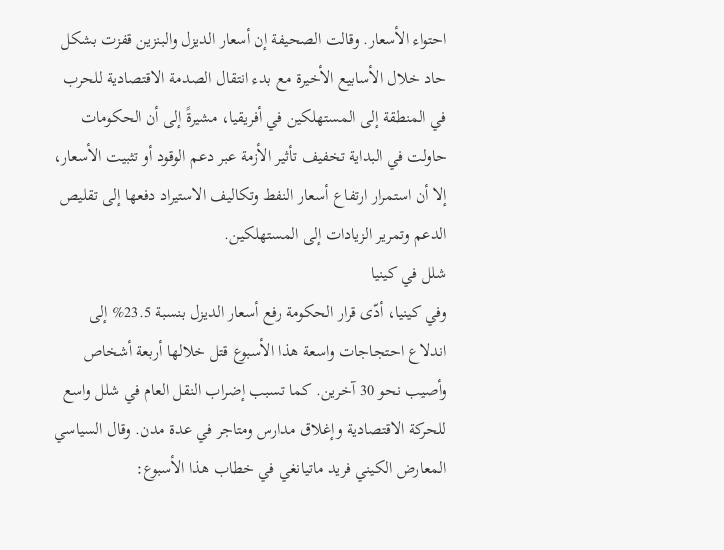احتواء الأسعار. وقالت الصحيفة إن أسعار الديزل والبنزين قفزت بشكل حاد خلال الأسابيع الأخيرة مع بدء انتقال الصدمة الاقتصادية للحرب في المنطقة إلى المستهلكين في أفريقيا، مشيرةً إلى أن الحكومات حاولت في البداية تخفيف تأثير الأزمة عبر دعم الوقود أو تثبيت الأسعار، إلا أن استمرار ارتفاع أسعار النفط وتكاليف الاستيراد دفعها إلى تقليص الدعم وتمرير الزيادات إلى المستهلكين.
شلل في كينيا
وفي كينيا، أدّى قرار الحكومة رفع أسعار الديزل بنسبة 23.5% إلى اندلاع احتجاجات واسعة هذا الأسبوع قتل خلالها أربعة أشخاص وأصيب نحو 30 آخرين. كما تسبب إضراب النقل العام في شلل واسع للحركة الاقتصادية وإغلاق مدارس ومتاجر في عدة مدن. وقال السياسي المعارض الكيني فريد ماتيانغي في خطاب هذا الأسبوع: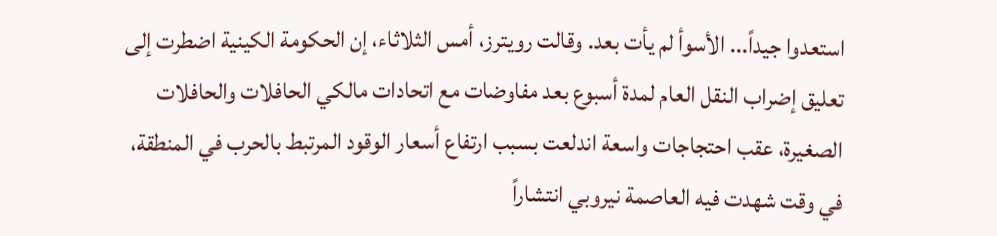استعدوا جيداً... الأسوأ لم يأت بعد. وقالت رويترز، أمس الثلاثاء، إن الحكومة الكينية اضطرت إلى تعليق إضراب النقل العام لمدة أسبوع بعد مفاوضات مع اتحادات مالكي الحافلات والحافلات الصغيرة، عقب احتجاجات واسعة اندلعت بسبب ارتفاع أسعار الوقود المرتبط بالحرب في المنطقة، في وقت شهدت فيه العاصمة نيروبي انتشاراً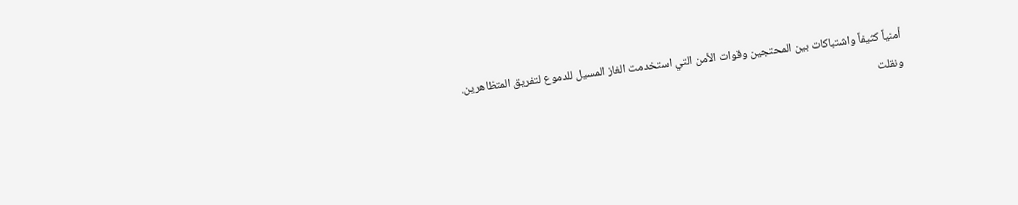أمنياً كثيفاً واشتباكات بين المحتجين وقوات الأمن التي استخدمت الغاز المسيل للدموع لتفريق المتظاهرين.
ونقلت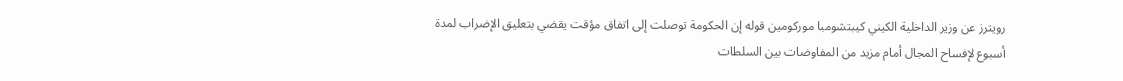رويترز عن وزير الداخلية الكيني كيبتشومبا موركومين قوله إن الحكومة توصلت إلى اتفاق مؤقت يقضي بتعليق الإضراب لمدة أسبوع لإفساح المجال أمام مزيد من المفاوضات بين السلطات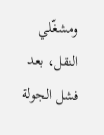ومشغّلي النقل، بعد فشل الجولة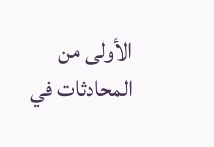الأولى من المحادثات في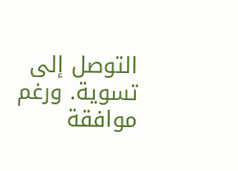التوصل إلى تسوية. ورغم موافقة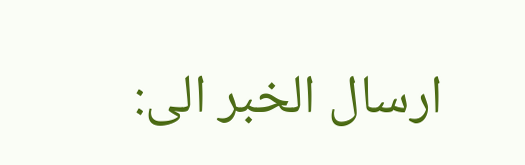ارسال الخبر الى: